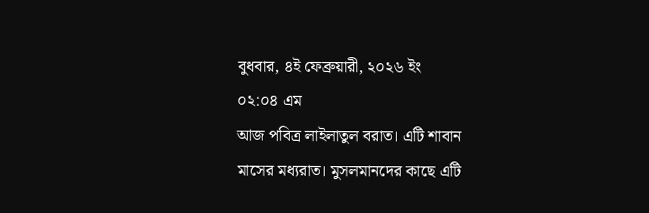বুধবার, ৪ই ফেব্রুয়ারী, ২০২৬ ইং
০২:০৪ এম
আজ পবিত্র লাইলাতুল বরাত। এটি শাবান মাসের মধ্যরাত। মুসলমানদের কাছে এটি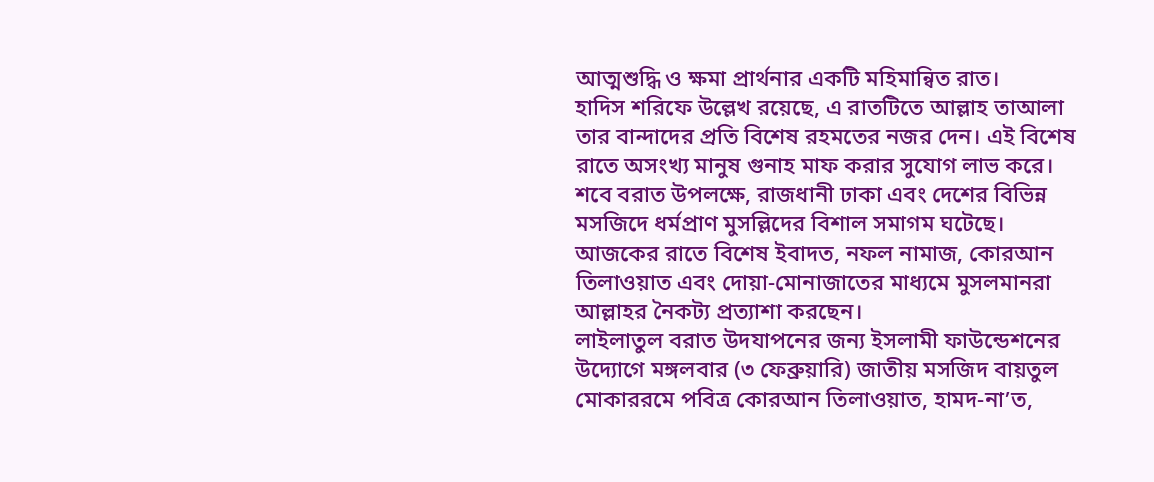আত্মশুদ্ধি ও ক্ষমা প্রার্থনার একটি মহিমান্বিত রাত।
হাদিস শরিফে উল্লেখ রয়েছে, এ রাতটিতে আল্লাহ তাআলা তার বান্দাদের প্রতি বিশেষ রহমতের নজর দেন। এই বিশেষ রাতে অসংখ্য মানুষ গুনাহ মাফ করার সুযোগ লাভ করে।
শবে বরাত উপলক্ষে, রাজধানী ঢাকা এবং দেশের বিভিন্ন মসজিদে ধর্মপ্রাণ মুসল্লিদের বিশাল সমাগম ঘটেছে। আজকের রাতে বিশেষ ইবাদত, নফল নামাজ, কোরআন তিলাওয়াত এবং দোয়া-মোনাজাতের মাধ্যমে মুসলমানরা আল্লাহর নৈকট্য প্রত্যাশা করছেন।
লাইলাতুল বরাত উদযাপনের জন্য ইসলামী ফাউন্ডেশনের উদ্যোগে মঙ্গলবার (৩ ফেব্রুয়ারি) জাতীয় মসজিদ বায়তুল মোকাররমে পবিত্র কোরআন তিলাওয়াত, হামদ-না’ত,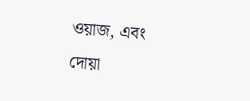ওয়াজ, এবং দোয়া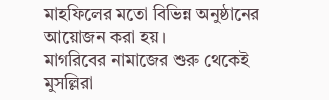মাহফিলের মতো বিভিন্ন অনুষ্ঠানের আয়োজন করা হয়।
মাগরিবের নামাজের শুরু থেকেই মুসল্লিরা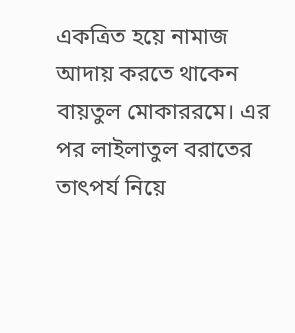একত্রিত হয়ে নামাজ আদায় করতে থাকেন বায়তুল মোকাররমে। এর পর লাইলাতুল বরাতের তাৎপর্য নিয়ে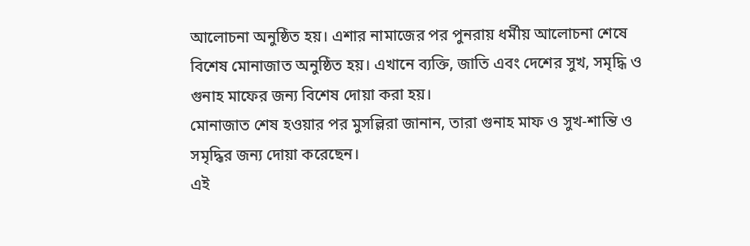আলোচনা অনুষ্ঠিত হয়। এশার নামাজের পর পুনরায় ধর্মীয় আলোচনা শেষে বিশেষ মোনাজাত অনুষ্ঠিত হয়। এখানে ব্যক্তি, জাতি এবং দেশের সুখ, সমৃদ্ধি ও গুনাহ মাফের জন্য বিশেষ দোয়া করা হয়।
মোনাজাত শেষ হওয়ার পর মুসল্লিরা জানান, তারা গুনাহ মাফ ও সুখ-শান্তি ও সমৃদ্ধির জন্য দোয়া করেছেন।
এই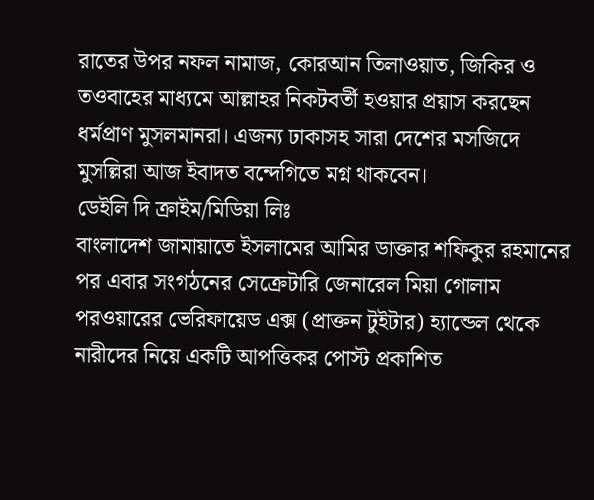রাতের উপর নফল নামাজ, কোরআন তিলাওয়াত, জিকির ও তওবাহের মাধ্যমে আল্লাহর নিকটবর্তী হওয়ার প্রয়াস করছেন ধর্মপ্রাণ মুসলমানরা। এজন্য ঢাকাসহ সারা দেশের মসজিদে মুসল্লিরা আজ ইবাদত বন্দেগিতে মগ্ন থাকবেন।
ডেইলি দি ক্রাইম/মিডিয়া লিঃ
বাংলাদেশ জামায়াতে ইসলামের আমির ডাক্তার শফিকুর রহমানের পর এবার সংগঠনের সেক্রেটারি জেনারেল মিয়া গোলাম পরওয়ারের ভেরিফায়েড এক্স (প্রাক্তন টুইটার) হ্যান্ডেল থেকে নারীদের নিয়ে একটি আপত্তিকর পোস্ট প্রকাশিত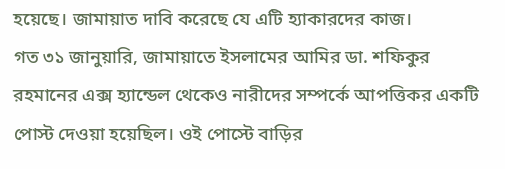হয়েছে। জামায়াত দাবি করেছে যে এটি হ্যাকারদের কাজ।
গত ৩১ জানুয়ারি, জামায়াতে ইসলামের আমির ডা. শফিকুর রহমানের এক্স হ্যান্ডেল থেকেও নারীদের সম্পর্কে আপত্তিকর একটি পোস্ট দেওয়া হয়েছিল। ওই পোস্টে বাড়ির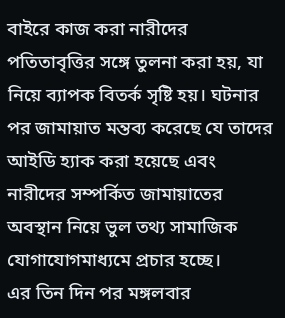বাইরে কাজ করা নারীদের পতিতাবৃত্তির সঙ্গে তুলনা করা হয়, যা নিয়ে ব্যাপক বিতর্ক সৃষ্টি হয়। ঘটনার পর জামায়াত মন্তব্য করেছে যে তাদের আইডি হ্যাক করা হয়েছে এবং নারীদের সম্পর্কিত জামায়াতের অবস্থান নিয়ে ভুল তথ্য সামাজিক যোগাযোগমাধ্যমে প্রচার হচ্ছে।
এর তিন দিন পর মঙ্গলবার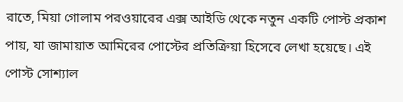রাতে, মিয়া গোলাম পরওয়ারের এক্স আইডি থেকে নতুন একটি পোস্ট প্রকাশ পায়, যা জামায়াত আমিরের পোস্টের প্রতিক্রিয়া হিসেবে লেখা হয়েছে। এই পোস্ট সোশ্যাল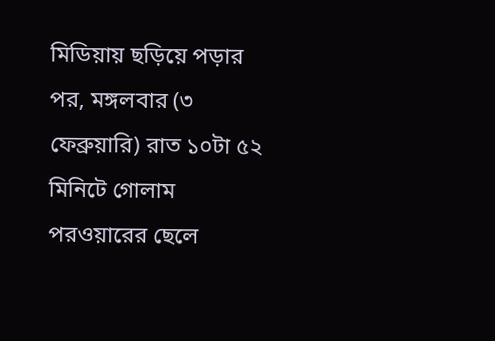মিডিয়ায় ছড়িয়ে পড়ার পর, মঙ্গলবার (৩ ফেব্রুয়ারি) রাত ১০টা ৫২ মিনিটে গোলাম পরওয়ারের ছেলে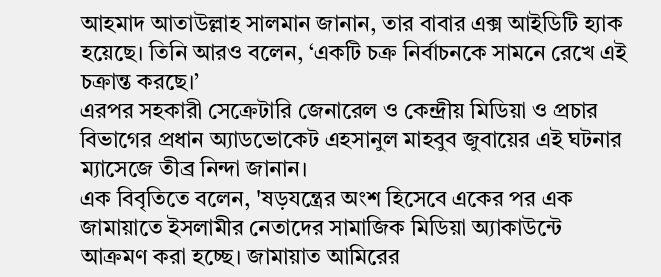আহমাদ আতাউল্লাহ সালমান জানান, তার বাবার এক্স আইডিটি হ্যাক হয়েছে। তিনি আরও বলেন, ‘একটি চক্র নির্বাচনকে সামনে রেখে এই চক্রান্ত করছে।’
এরপর সহকারী সেক্রেটারি জেনারেল ও কেন্দ্রীয় মিডিয়া ও প্রচার বিভাগের প্রধান অ্যাডভোকেট এহসানুল মাহবুব জুবায়ের এই ঘটনার ম্যাসেজে তীব্র নিন্দা জানান।
এক বিবৃতিতে বলেন, 'ষড়যন্ত্রের অংশ হিসেবে একের পর এক জামায়াতে ইসলামীর নেতাদের সামাজিক মিডিয়া অ্যাকাউন্টে আক্রমণ করা হচ্ছে। জামায়াত আমিরের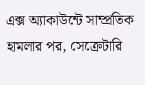এক্স অ্যাকাউন্টে সাম্প্রতিক হামলার পর, সেক্রেটারি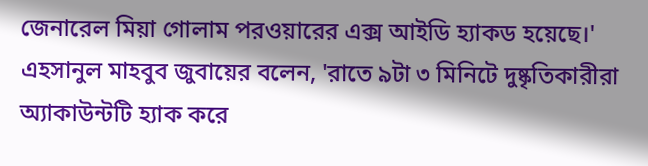জেনারেল মিয়া গোলাম পরওয়ারের এক্স আইডি হ্যাকড হয়েছে।'
এহসানুল মাহবুব জুবায়ের বলেন, 'রাতে ৯টা ৩ মিনিটে দুষ্কৃতিকারীরা অ্যাকাউন্টটি হ্যাক করে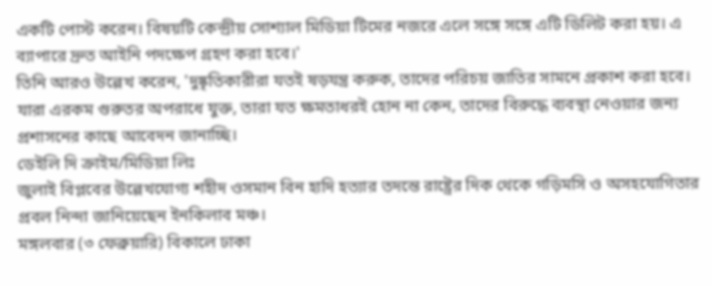একটি পোস্ট করেন। বিষয়টি কেন্দ্রীয় সোশ্যাল মিডিয়া টিমের নজরে এলে সঙ্গে সঙ্গে এটি ডিলিট করা হয়। এ ব্যাপারে দ্রুত আইনি পদক্ষেপ গ্রহণ করা হবে।'
তিনি আরও উল্লেখ করেন, 'দুষ্কৃতিকারীরা যতই ষড়যন্ত্র করুক, তাদের পরিচয় জাতির সামনে প্রকাশ করা হবে। যারা এরকম গুরুতর অপরাধে যুক্ত, তারা যত ক্ষমতাধরই হোন না কেন, তাদের বিরুদ্ধে ব্যবস্থা নেওয়ার জন্য প্রশাসনের কাছে আবেদন জানাচ্ছি।
ডেইলি দি ক্রাইম/মিডিয়া লিঃ
জুলাই বিপ্লবের উল্লেখযোগ্য শহীদ ওসমান বিন হাদি হত্যার তদন্তে রাষ্ট্রের দিক থেকে গড়িমসি ও অসহযোগিতার প্রবল নিন্দা জানিয়েছেন ইনকিলাব মঞ্চ।
মঙ্গলবার (৩ ফেব্রুয়ারি) বিকালে ঢাকা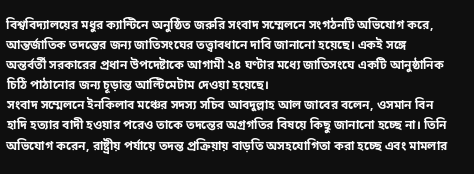বিশ্ববিদ্যালয়ের মধুর ক্যান্টিনে অনুষ্ঠিত জরুরি সংবাদ সম্মেলনে সংগঠনটি অভিযোগ করে, আন্তর্জাতিক তদন্তের জন্য জাতিসংঘের তত্ত্বাবধানে দাবি জানানো হয়েছে। একই সঙ্গে অন্তর্বর্তী সরকারের প্রধান উপদেষ্টাকে আগামী ২৪ ঘণ্টার মধ্যে জাতিসংঘে একটি আনুষ্ঠানিক চিঠি পাঠানোর জন্য চূড়ান্ত আল্টিমেটাম দেওয়া হয়েছে।
সংবাদ সম্মেলনে ইনকিলাব মঞ্চের সদস্য সচিব আবদুল্লাহ আল জাবের বলেন, ওসমান বিন হাদি হত্যার বাদী হওয়ার পরেও তাকে তদন্তের অগ্রগতির বিষয়ে কিছু জানানো হচ্ছে না। তিনি অভিযোগ করেন, রাষ্ট্রীয় পর্যায়ে তদন্ত প্রক্রিয়ায় বাড়তি অসহযোগিতা করা হচ্ছে এবং মামলার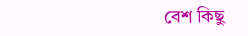বেশ কিছু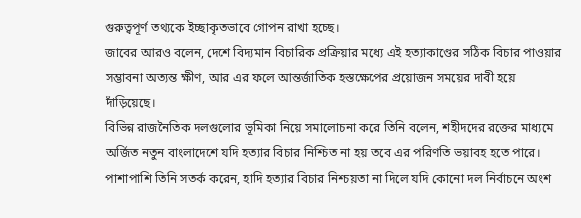গুরুত্বপূর্ণ তথ্যকে ইচ্ছাকৃতভাবে গোপন রাখা হচ্ছে।
জাবের আরও বলেন, দেশে বিদ্যমান বিচারিক প্রক্রিয়ার মধ্যে এই হত্যাকাণ্ডের সঠিক বিচার পাওয়ার সম্ভাবনা অত্যন্ত ক্ষীণ, আর এর ফলে আন্তর্জাতিক হস্তক্ষেপের প্রয়োজন সময়ের দাবী হয়ে দাঁড়িয়েছে।
বিভিন্ন রাজনৈতিক দলগুলোর ভূমিকা নিয়ে সমালোচনা করে তিনি বলেন, শহীদদের রক্তের মাধ্যমে অর্জিত নতুন বাংলাদেশে যদি হত্যার বিচার নিশ্চিত না হয় তবে এর পরিণতি ভয়াবহ হতে পারে। পাশাপাশি তিনি সতর্ক করেন, হাদি হত্যার বিচার নিশ্চয়তা না দিলে যদি কোনো দল নির্বাচনে অংশ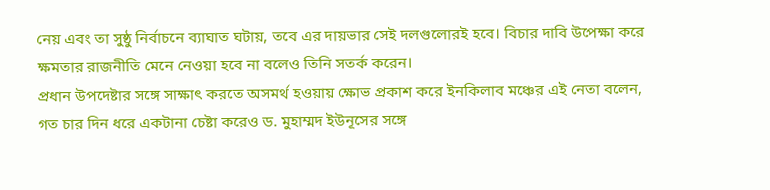নেয় এবং তা সুষ্ঠু নির্বাচনে ব্যাঘাত ঘটায়, তবে এর দায়ভার সেই দলগুলোরই হবে। বিচার দাবি উপেক্ষা করে ক্ষমতার রাজনীতি মেনে নেওয়া হবে না বলেও তিনি সতর্ক করেন।
প্রধান উপদেষ্টার সঙ্গে সাক্ষাৎ করতে অসমর্থ হওয়ায় ক্ষোভ প্রকাশ করে ইনকিলাব মঞ্চের এই নেতা বলেন, গত চার দিন ধরে একটানা চেষ্টা করেও ড. মুহাম্মদ ইউনূসের সঙ্গে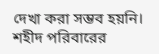দেখা করা সম্ভব হয়নি। শহীদ পরিবারের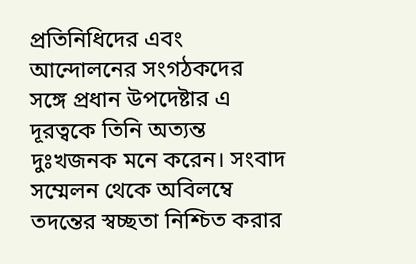প্রতিনিধিদের এবং আন্দোলনের সংগঠকদের সঙ্গে প্রধান উপদেষ্টার এ দূরত্বকে তিনি অত্যন্ত দুঃখজনক মনে করেন। সংবাদ সম্মেলন থেকে অবিলম্বে তদন্তের স্বচ্ছতা নিশ্চিত করার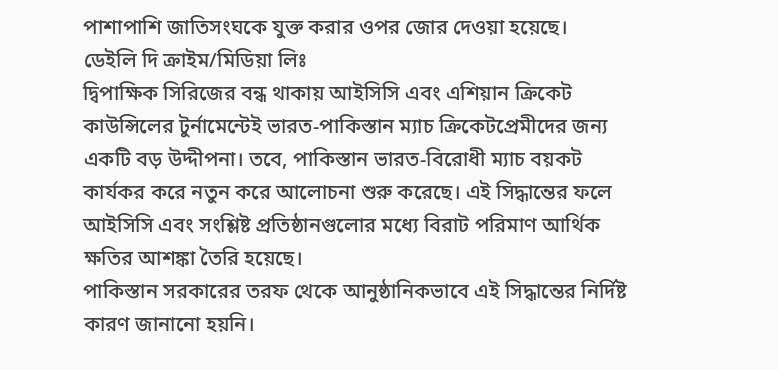পাশাপাশি জাতিসংঘকে যুক্ত করার ওপর জোর দেওয়া হয়েছে।
ডেইলি দি ক্রাইম/মিডিয়া লিঃ
দ্বিপাক্ষিক সিরিজের বন্ধ থাকায় আইসিসি এবং এশিয়ান ক্রিকেট কাউন্সিলের টুর্নামেন্টেই ভারত-পাকিস্তান ম্যাচ ক্রিকেটপ্রেমীদের জন্য একটি বড় উদ্দীপনা। তবে, পাকিস্তান ভারত-বিরোধী ম্যাচ বয়কট কার্যকর করে নতুন করে আলোচনা শুরু করেছে। এই সিদ্ধান্তের ফলে আইসিসি এবং সংশ্লিষ্ট প্রতিষ্ঠানগুলোর মধ্যে বিরাট পরিমাণ আর্থিক ক্ষতির আশঙ্কা তৈরি হয়েছে।
পাকিস্তান সরকারের তরফ থেকে আনুষ্ঠানিকভাবে এই সিদ্ধান্তের নির্দিষ্ট কারণ জানানো হয়নি।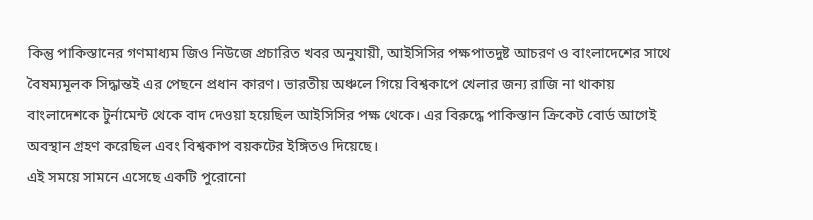কিন্তু পাকিস্তানের গণমাধ্যম জিও নিউজে প্রচারিত খবর অনুযায়ী, আইসিসির পক্ষপাতদুষ্ট আচরণ ও বাংলাদেশের সাথে বৈষম্যমূলক সিদ্ধান্তই এর পেছনে প্রধান কারণ। ভারতীয় অঞ্চলে গিয়ে বিশ্বকাপে খেলার জন্য রাজি না থাকায় বাংলাদেশকে টুর্নামেন্ট থেকে বাদ দেওয়া হয়েছিল আইসিসির পক্ষ থেকে। এর বিরুদ্ধে পাকিস্তান ক্রিকেট বোর্ড আগেই অবস্থান গ্রহণ করেছিল এবং বিশ্বকাপ বয়কটের ইঙ্গিতও দিয়েছে।
এই সময়ে সামনে এসেছে একটি পুরোনো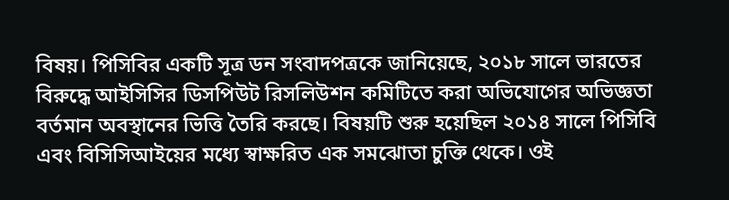বিষয়। পিসিবির একটি সূত্র ডন সংবাদপত্রকে জানিয়েছে, ২০১৮ সালে ভারতের বিরুদ্ধে আইসিসির ডিসপিউট রিসলিউশন কমিটিতে করা অভিযোগের অভিজ্ঞতা বর্তমান অবস্থানের ভিত্তি তৈরি করছে। বিষয়টি শুরু হয়েছিল ২০১৪ সালে পিসিবি এবং বিসিসিআইয়ের মধ্যে স্বাক্ষরিত এক সমঝোতা চুক্তি থেকে। ওই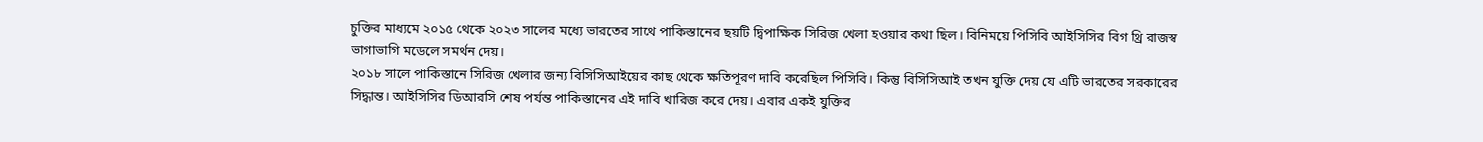চুক্তির মাধ্যমে ২০১৫ থেকে ২০২৩ সালের মধ্যে ভারতের সাথে পাকিস্তানের ছয়টি দ্বিপাক্ষিক সিরিজ খেলা হওয়ার কথা ছিল। বিনিময়ে পিসিবি আইসিসির বিগ থ্রি রাজস্ব ভাগাভাগি মডেলে সমর্থন দেয়।
২০১৮ সালে পাকিস্তানে সিরিজ খেলার জন্য বিসিসিআইয়ের কাছ থেকে ক্ষতিপূরণ দাবি করেছিল পিসিবি। কিন্তু বিসিসিআই তখন যুক্তি দেয় যে এটি ভারতের সরকারের সিদ্ধান্ত। আইসিসির ডিআরসি শেষ পর্যন্ত পাকিস্তানের এই দাবি খারিজ করে দেয়। এবার একই যুক্তির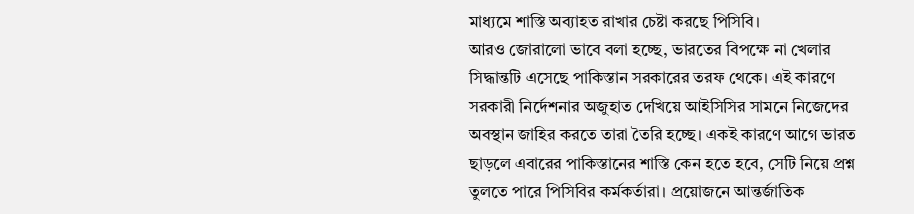মাধ্যমে শাস্তি অব্যাহত রাখার চেষ্টা করছে পিসিবি।
আরও জোরালো ভাবে বলা হচ্ছে, ভারতের বিপক্ষে না খেলার সিদ্ধান্তটি এসেছে পাকিস্তান সরকারের তরফ থেকে। এই কারণে সরকারী নির্দেশনার অজুহাত দেখিয়ে আইসিসির সামনে নিজেদের অবস্থান জাহির করতে তারা তৈরি হচ্ছে। একই কারণে আগে ভারত ছাড়লে এবারের পাকিস্তানের শাস্তি কেন হতে হবে, সেটি নিয়ে প্রশ্ন তুলতে পারে পিসিবির কর্মকর্তারা। প্রয়োজনে আন্তর্জাতিক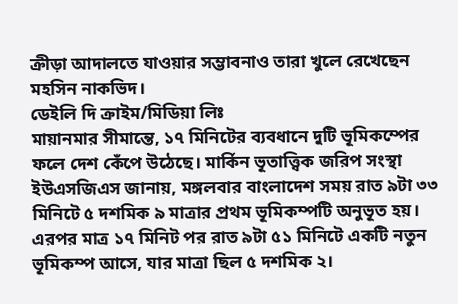ক্রীড়া আদালতে যাওয়ার সম্ভাবনাও তারা খুলে রেখেছেন মহসিন নাকভিদ।
ডেইলি দি ক্রাইম/মিডিয়া লিঃ
মায়ানমার সীমান্তে, ১৭ মিনিটের ব্যবধানে দুটি ভূমিকম্পের ফলে দেশ কেঁপে উঠেছে। মার্কিন ভূতাত্ত্বিক জরিপ সংস্থা ইউএসজিএস জানায়, মঙ্গলবার বাংলাদেশ সময় রাত ৯টা ৩৩ মিনিটে ৫ দশমিক ৯ মাত্রার প্রথম ভূমিকম্পটি অনুভূত হয়। এরপর মাত্র ১৭ মিনিট পর রাত ৯টা ৫১ মিনিটে একটি নতুন ভূমিকম্প আসে, যার মাত্রা ছিল ৫ দশমিক ২।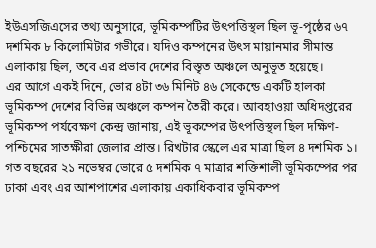ইউএসজিএসের তথ্য অনুসারে, ভূমিকম্পটির উৎপত্তিস্থল ছিল ভূ-পৃষ্ঠের ৬৭ দশমিক ৮ কিলোমিটার গভীরে। যদিও কম্পনের উৎস মায়ানমার সীমান্ত এলাকায় ছিল, তবে এর প্রভাব দেশের বিস্তৃত অঞ্চলে অনুভূত হয়েছে।
এর আগে একই দিনে, ভোর ৪টা ৩৬ মিনিট ৪৬ সেকেন্ডে একটি হালকা ভূমিকম্প দেশের বিভিন্ন অঞ্চলে কম্পন তৈরী করে। আবহাওয়া অধিদপ্তরের ভূমিকম্প পর্যবেক্ষণ কেন্দ্র জানায়, এই ভূকম্পের উৎপত্তিস্থল ছিল দক্ষিণ-পশ্চিমের সাতক্ষীরা জেলার প্রান্ত। রিখটার স্কেলে এর মাত্রা ছিল ৪ দশমিক ১।
গত বছরের ২১ নভেম্বর ভোরে ৫ দশমিক ৭ মাত্রার শক্তিশালী ভূমিকম্পের পর ঢাকা এবং এর আশপাশের এলাকায় একাধিকবার ভূমিকম্প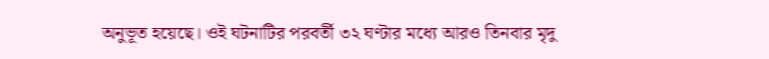অনুভূত হয়েছে। ওই ঘটনাটির পরবর্তী ৩২ ঘণ্টার মধ্যে আরও তিনবার মৃদু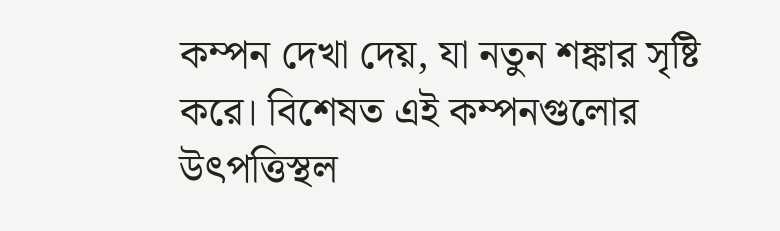কম্পন দেখা দেয়, যা নতুন শঙ্কার সৃষ্টি করে। বিশেষত এই কম্পনগুলোর উৎপত্তিস্থল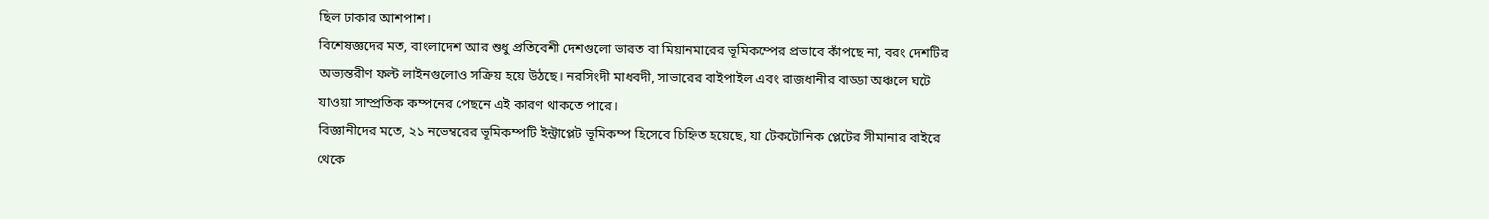ছিল ঢাকার আশপাশ।
বিশেষজ্ঞদের মত, বাংলাদেশ আর শুধু প্রতিবেশী দেশগুলো ভারত বা মিয়ানমারের ভূমিকম্পের প্রভাবে কাঁপছে না, বরং দেশটির অভ্যন্তরীণ ফল্ট লাইনগুলোও সক্রিয় হয়ে উঠছে। নরসিংদী মাধবদী, সাভারের বাইপাইল এবং রাজধানীর বাড্ডা অঞ্চলে ঘটে যাওয়া সাম্প্রতিক কম্পনের পেছনে এই কারণ থাকতে পারে।
বিজ্ঞানীদের মতে, ২১ নভেম্বরের ভূমিকম্পটি ইন্ট্রাপ্লেট ভূমিকম্প হিসেবে চিহ্নিত হয়েছে, যা টেকটোনিক প্লেটের সীমানার বাইরে থেকে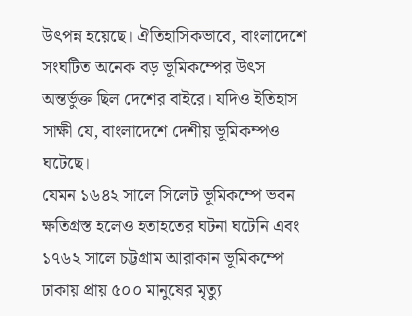উৎপন্ন হয়েছে। ঐতিহাসিকভাবে, বাংলাদেশে সংঘটিত অনেক বড় ভূমিকম্পের উৎস অন্তর্ভুক্ত ছিল দেশের বাইরে। যদিও ইতিহাস সাক্ষী যে, বাংলাদেশে দেশীয় ভূমিকম্পও ঘটেছে।
যেমন ১৬৪২ সালে সিলেট ভূমিকম্পে ভবন ক্ষতিগ্রস্ত হলেও হতাহতের ঘটনা ঘটেনি এবং ১৭৬২ সালে চট্টগ্রাম আরাকান ভূমিকম্পে ঢাকায় প্রায় ৫০০ মানুষের মৃত্যু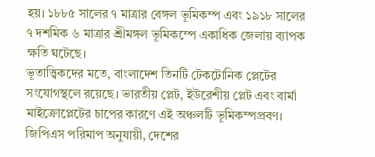হয়। ১৮৮৫ সালের ৭ মাত্রার বেঙ্গল ভূমিকম্প এবং ১৯১৮ সালের ৭ দশমিক ৬ মাত্রার শ্রীমঙ্গল ভূমিকম্পে একাধিক জেলায় ব্যাপক ক্ষতি ঘটেছে।
ভূতাত্ত্বিকদের মতে, বাংলাদেশ তিনটি টেকটোনিক প্লেটের সংযোগস্থলে রয়েছে। ভারতীয় প্লেট, ইউরেশীয় প্লেট এবং বার্মা মাইক্রোপ্লেটের চাপের কারণে এই অঞ্চলটি ভূমিকম্পপ্রবণ। জিপিএস পরিমাপ অনুযায়ী, দেশের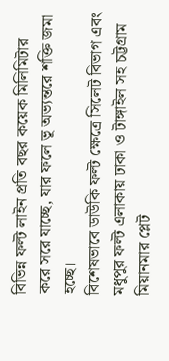বিভিন্ন ফল্ট লাইন প্রতি বছর কয়েক মিলিমিটার করে সরে যাচ্ছে, যার ফলে ভূ অভ্যন্তরে শক্তি জমা হচ্ছে।
বিশেষভাবে ডাউকি ফল্ট ক্ষেত্রে সিলেট বিভাগ এবং মধুপুর ফল্ট এলাকায় ঢাকা ও টাঙ্গাইল সহ চট্টগ্রাম মিয়ানমার প্লেট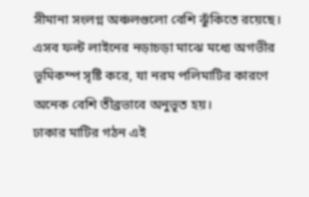সীমানা সংলগ্ন অঞ্চলগুলো বেশি ঝুঁকিতে রয়েছে। এসব ফল্ট লাইনের নড়াচড়া মাঝে মধ্যে অগভীর ভূমিকম্প সৃষ্টি করে, যা নরম পলিমাটির কারণে অনেক বেশি তীব্রভাবে অনুভূত হয়।
ঢাকার মাটির গঠন এই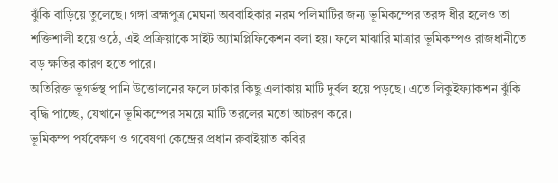ঝুঁকি বাড়িয়ে তুলেছে। গঙ্গা ব্রহ্মপুত্র মেঘনা অববাহিকার নরম পলিমাটির জন্য ভূমিকম্পের তরঙ্গ ধীর হলেও তা শক্তিশালী হয়ে ওঠে, এই প্রক্রিয়াকে সাইট অ্যামপ্লিফিকেশন বলা হয়। ফলে মাঝারি মাত্রার ভূমিকম্পও রাজধানীতে বড় ক্ষতির কারণ হতে পারে।
অতিরিক্ত ভূগর্ভস্থ পানি উত্তোলনের ফলে ঢাকার কিছু এলাকায় মাটি দুর্বল হয়ে পড়ছে। এতে লিকুইফ্যাকশন ঝুঁকি বৃদ্ধি পাচ্ছে, যেখানে ভূমিকম্পের সময়ে মাটি তরলের মতো আচরণ করে।
ভূমিকম্প পর্যবেক্ষণ ও গবেষণা কেন্দ্রের প্রধান রুবাইয়াত কবির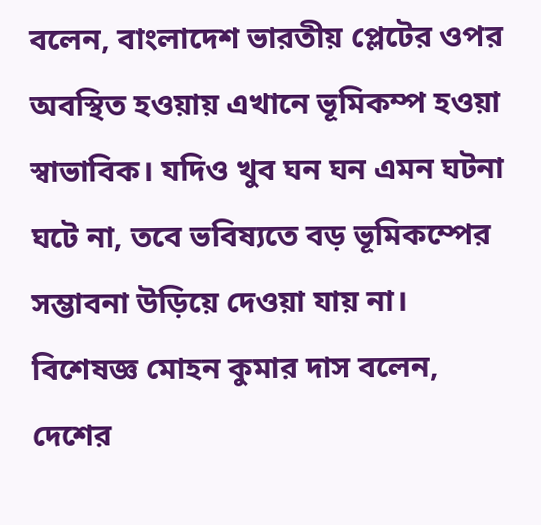বলেন, বাংলাদেশ ভারতীয় প্লেটের ওপর অবস্থিত হওয়ায় এখানে ভূমিকম্প হওয়া স্বাভাবিক। যদিও খুব ঘন ঘন এমন ঘটনা ঘটে না, তবে ভবিষ্যতে বড় ভূমিকম্পের সম্ভাবনা উড়িয়ে দেওয়া যায় না।
বিশেষজ্ঞ মোহন কুমার দাস বলেন, দেশের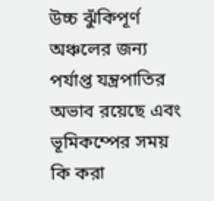উচ্চ ঝুঁকিপূর্ণ অঞ্চলের জন্য পর্যাপ্ত যন্ত্রপাতির অভাব রয়েছে এবং ভূমিকম্পের সময় কি করা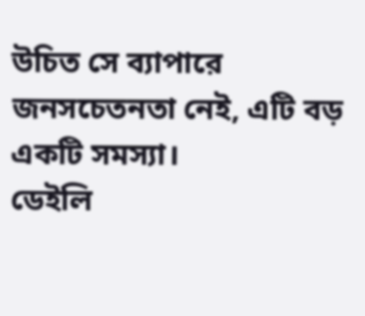উচিত সে ব্যাপারে জনসচেতনতা নেই, এটি বড় একটি সমস্যা।
ডেইলি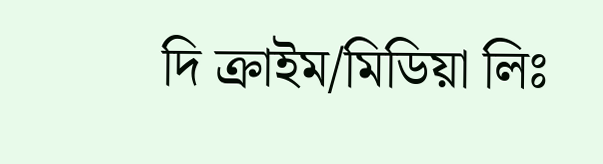দি ক্রাইম/মিডিয়া লিঃ